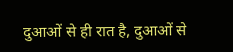दुआओं से ही रात है, दुआओं से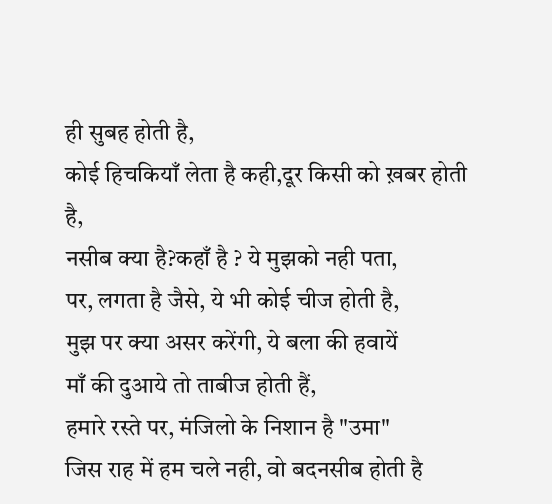ही सुबह होती है,
कोई हिचकियाँ लेता है कही,दूर किसी को ख़बर होती है,
नसीब क्या है?कहाँ है ? ये मुझको नही पता,
पर, लगता है जैसे, ये भी कोई चीज होती है,
मुझ पर क्या असर करेंगी, ये बला की हवायें
माँ की दुआये तो ताबीज होती हैं,
हमारे रस्ते पर, मंजिलो के निशान है "उमा"
जिस राह में हम चले नही, वो बदनसीब होती है